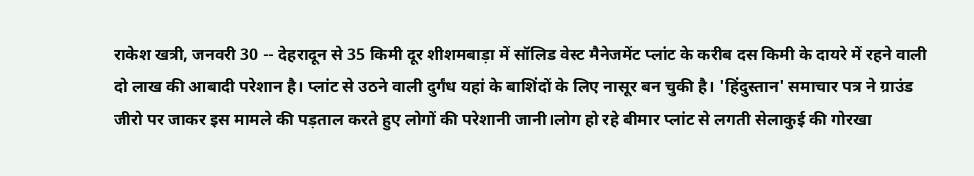राकेश खत्री, जनवरी 30 -- देहरादून से 35 किमी दूर शीशमबाड़ा में सॉलिड वेस्ट मैनेजमेंट प्लांट के करीब दस किमी के दायरे में रहने वाली दो लाख की आबादी परेशान है। प्लांट से उठने वाली दुर्गंध यहां के बाशिंदों के लिए नासूर बन चुकी है। 'हिंदुस्तान' समाचार पत्र ने ग्राउंड जीरो पर जाकर इस मामले की पड़ताल करते हुए लोगों की परेशानी जानी।लोग हो रहे बीमार प्लांट से लगती सेलाकुई की गोरखा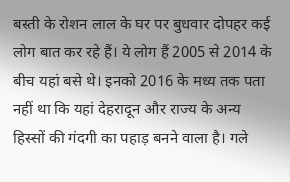बस्ती के रोशन लाल के घर पर बुधवार दोपहर कई लोग बात कर रहे हैं। ये लोग हैं 2005 से 2014 के बीच यहां बसे थे। इनको 2016 के मध्य तक पता नहीं था कि यहां देहरादून और राज्य के अन्य हिस्सों की गंदगी का पहाड़ बनने वाला है। गले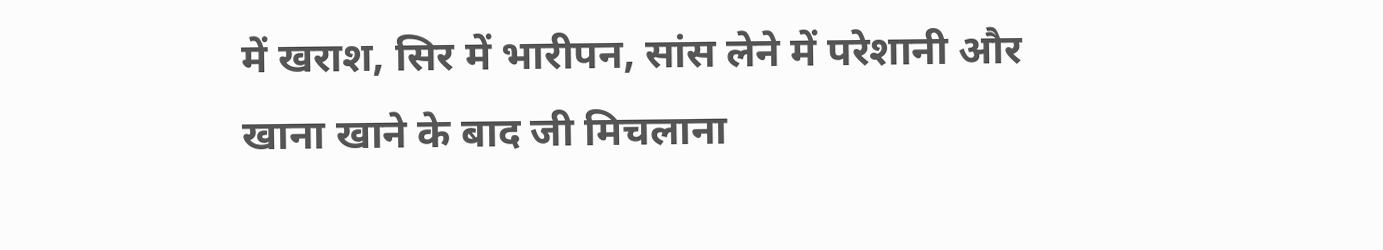में खराश, सिर में भारीपन, सांस लेने में परेशानी और खाना खाने के बाद जी मिचलाना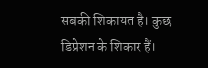सबकी शिकायत है। कुछ डिप्रेशन के शिकार हैं।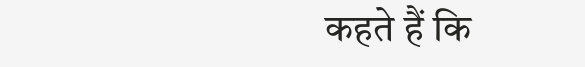कहते हैं कि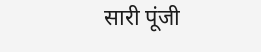सारी पूंजी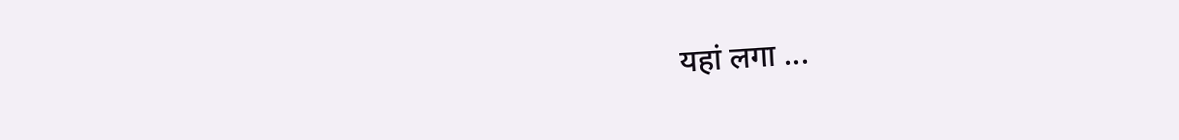यहां लगा ...